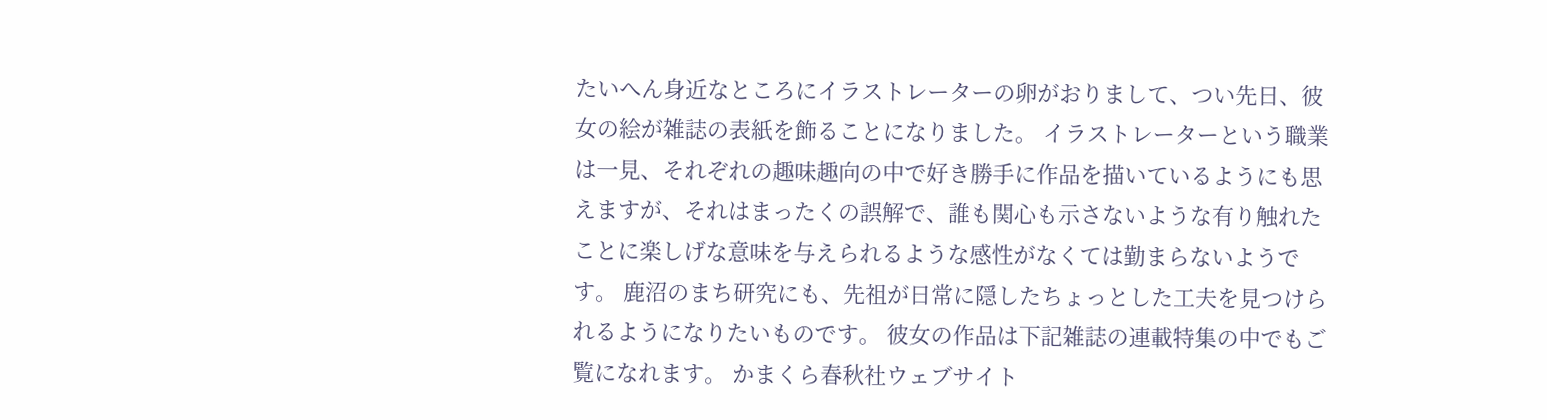たいへん身近なところにイラストレーターの卵がおりまして、つい先日、彼女の絵が雑誌の表紙を飾ることになりました。 イラストレーターという職業は一見、それぞれの趣味趣向の中で好き勝手に作品を描いているようにも思えますが、それはまったくの誤解で、誰も関心も示さないような有り触れたことに楽しげな意味を与えられるような感性がなくては勤まらないようです。 鹿沼のまち研究にも、先祖が日常に隠したちょっとした工夫を見つけられるようになりたいものです。 彼女の作品は下記雑誌の連載特集の中でもご覧になれます。 かまくら春秋社ウェブサイト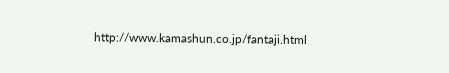http://www.kamashun.co.jp/fantaji.html